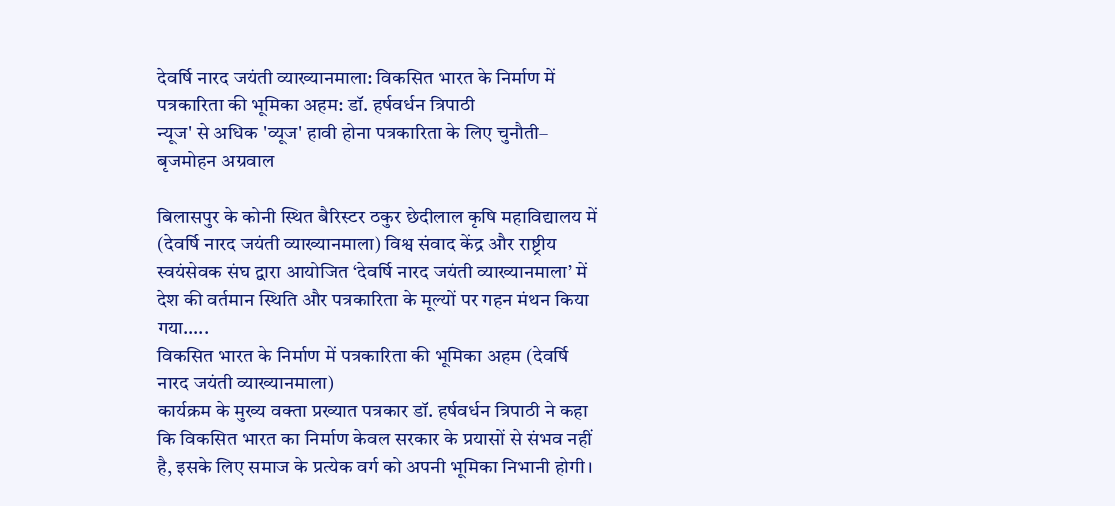देवर्षि नारद जयंती व्याख्यानमाला: विकसित भारत के निर्माण में पत्रकारिता की भूमिका अहम: डॉ. हर्षवर्धन त्रिपाठी
न्यूज' से अधिक 'व्यूज' हावी होना पत्रकारिता के लिए चुनौती– बृजमोहन अग्रवाल

बिलासपुर के कोनी स्थित बैरिस्टर ठकुर छेदीलाल कृषि महाविद्यालय में (देवर्षि नारद जयंती व्याख्यानमाला) विश्व संवाद केंद्र और राष्ट्रीय स्वयंसेवक संघ द्वारा आयोजित ‘देवर्षि नारद जयंती व्याख्यानमाला’ में देश की वर्तमान स्थिति और पत्रकारिता के मूल्यों पर गहन मंथन किया गया…..
विकसित भारत के निर्माण में पत्रकारिता की भूमिका अहम (देवर्षि नारद जयंती व्याख्यानमाला)
कार्यक्रम के मुख्य वक्ता प्रख्यात पत्रकार डॉ. हर्षवर्धन त्रिपाठी ने कहा कि विकसित भारत का निर्माण केवल सरकार के प्रयासों से संभव नहीं है, इसके लिए समाज के प्रत्येक वर्ग को अपनी भूमिका निभानी होगी।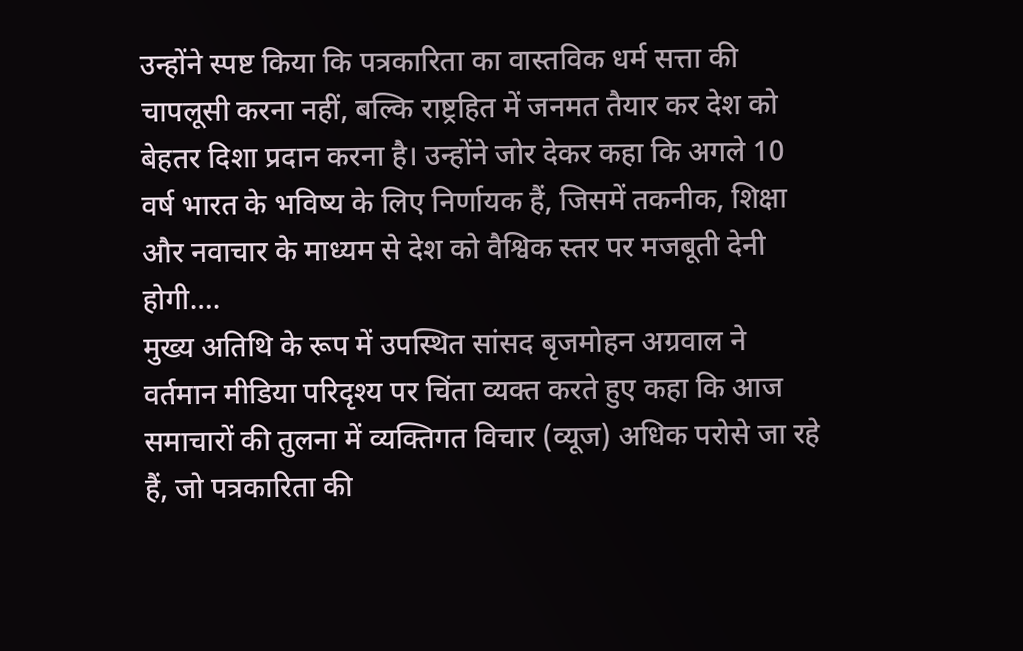उन्होंने स्पष्ट किया कि पत्रकारिता का वास्तविक धर्म सत्ता की चापलूसी करना नहीं, बल्कि राष्ट्रहित में जनमत तैयार कर देश को बेहतर दिशा प्रदान करना है। उन्होंने जोर देकर कहा कि अगले 10 वर्ष भारत के भविष्य के लिए निर्णायक हैं, जिसमें तकनीक, शिक्षा और नवाचार के माध्यम से देश को वैश्विक स्तर पर मजबूती देनी होगी….
मुख्य अतिथि के रूप में उपस्थित सांसद बृजमोहन अग्रवाल ने वर्तमान मीडिया परिदृश्य पर चिंता व्यक्त करते हुए कहा कि आज समाचारों की तुलना में व्यक्तिगत विचार (व्यूज) अधिक परोसे जा रहे हैं, जो पत्रकारिता की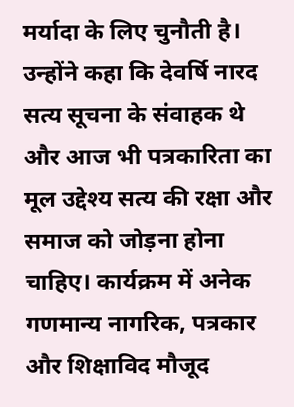मर्यादा के लिए चुनौती है। उन्होंने कहा कि देवर्षि नारद सत्य सूचना के संवाहक थे और आज भी पत्रकारिता का मूल उद्देश्य सत्य की रक्षा और समाज को जोड़ना होना चाहिए। कार्यक्रम में अनेक गणमान्य नागरिक, पत्रकार और शिक्षाविद मौजूद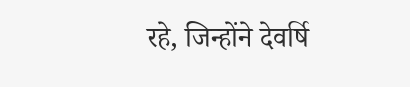रहे, जिन्होंने देवर्षि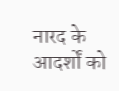नारद के आदर्शों को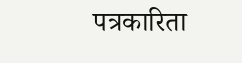पत्रकारिता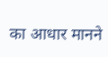का आधार मानने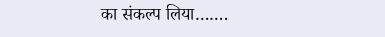का संकल्प लिया…….